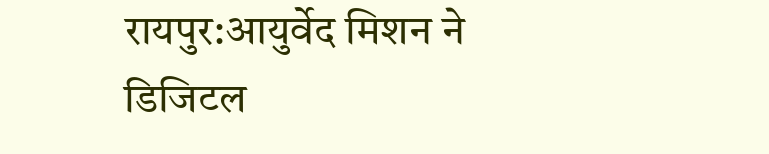रायपुर:आयुर्वेद मिशन ने डिजिटल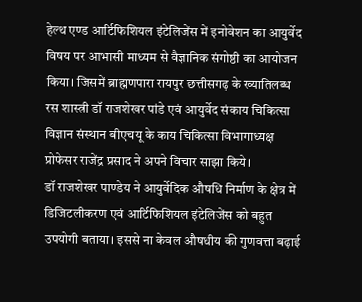हेल्थ एण्ड आर्टिफिशियल इंटेलिजेंस में इनोवेशन का आयुर्वेद विषय पर आभासी माध्यम से वैज्ञानिक संगोष्ठी का आयोजन किया। जिसमें ब्राह्मणपारा रायपुर छत्तीसगढ़ के ख्यातिलब्ध रस शास्त्री डॉ राजशेखर पांडे एवं आयुर्वेद संकाय चिकित्सा विज्ञान संस्थान बीएचयू के काय चिकित्सा विभागाध्यक्ष प्रोफेसर राजेंद्र प्रसाद ने अपने विचार साझा किये।
डॉ राजशेखर पाण्डेय ने आयुर्वेदिक औषधि निर्माण के क्षेत्र में डिजिटलीकरण एवं आर्टिफिशियल इंटेलिजेंस को बहुत उपयोगी बताया। इससे ना केवल औषधीय की गुणवत्ता बढ़ाई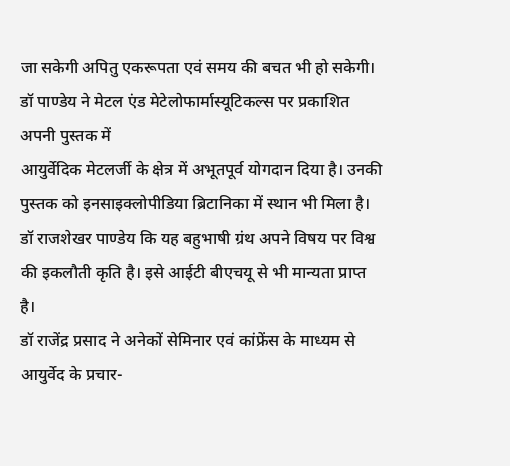जा सकेगी अपितु एकरूपता एवं समय की बचत भी हो सकेगी। डॉ पाण्डेय ने मेटल एंड मेटेलोफार्मास्यूटिकल्स पर प्रकाशित अपनी पुस्तक में
आयुर्वेदिक मेटलर्जी के क्षेत्र में अभूतपूर्व योगदान दिया है। उनकी पुस्तक को इनसाइक्लोपीडिया ब्रिटानिका में स्थान भी मिला है। डॉ राजशेखर पाण्डेय कि यह बहुभाषी ग्रंथ अपने विषय पर विश्व की इकलौती कृति है। इसे आईटी बीएचयू से भी मान्यता प्राप्त है।
डॉ राजेंद्र प्रसाद ने अनेकों सेमिनार एवं कांफ्रेंस के माध्यम से आयुर्वेद के प्रचार-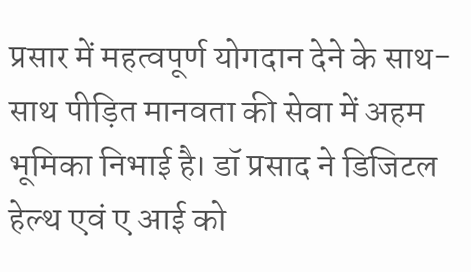प्रसार में महत्वपूर्ण योगदान देने के साथ-साथ पीड़ित मानवता की सेवा में अहम भूमिका निभाई है। डॉ प्रसाद ने डिजिटल हेल्थ एवं ए आई को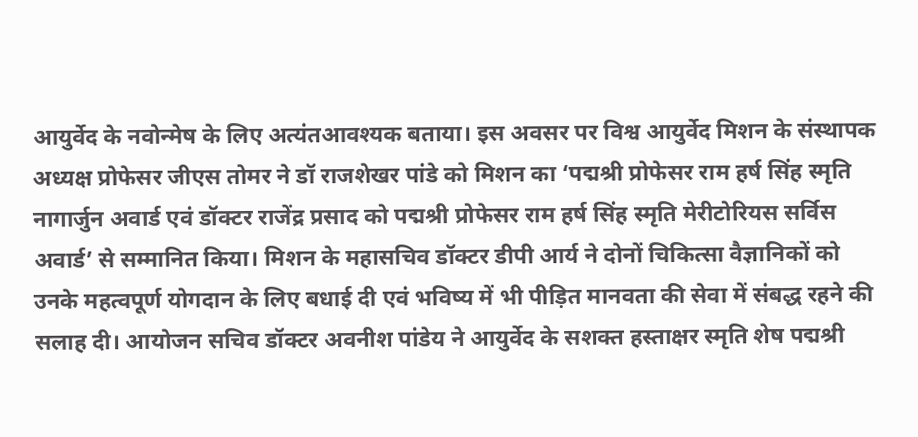आयुर्वेद के नवोन्मेष के लिए अत्यंतआवश्यक बताया। इस अवसर पर विश्व आयुर्वेद मिशन के संस्थापक अध्यक्ष प्रोफेसर जीएस तोमर ने डॉ राजशेखर पांडे को मिशन का ‘पद्मश्री प्रोफेसर राम हर्ष सिंह स्मृति नागार्जुन अवार्ड एवं डॉक्टर राजेंद्र प्रसाद को पद्मश्री प्रोफेसर राम हर्ष सिंह स्मृति मेरीटोरियस सर्विस अवार्ड’ से सम्मानित किया। मिशन के महासचिव डॉक्टर डीपी आर्य ने दोनों चिकित्सा वैज्ञानिकों को उनके महत्वपूर्ण योगदान के लिए बधाई दी एवं भविष्य में भी पीड़ित मानवता की सेवा में संबद्ध रहने की सलाह दी। आयोजन सचिव डॉक्टर अवनीश पांडेय ने आयुर्वेद के सशक्त हस्ताक्षर स्मृति शेष पद्मश्री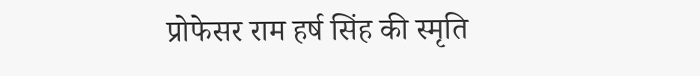प्रोफेसर राम हर्ष सिंह की स्मृति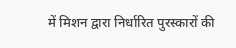में मिशन द्वारा निर्धारित पुरस्कारों की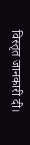विस्तृत जानकारी दी।